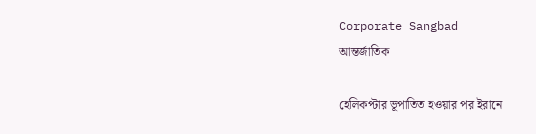Corporate Sangbad
আন্তর্জাতিক

হেলিকপ্টার ভূপাতিত হওয়ার পর ইরানে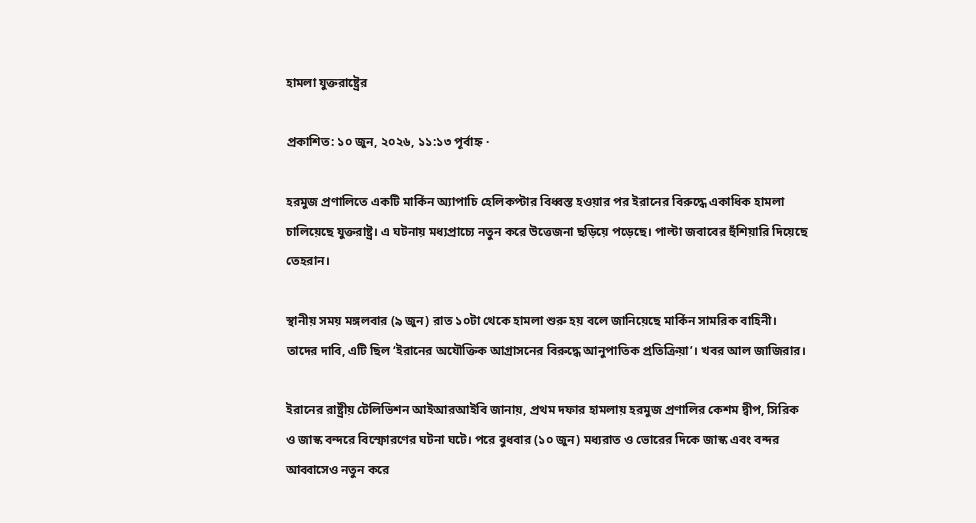হামলা যুক্তরাষ্ট্রের

প্রকাশিত: ১০ জুন, ২০২৬, ১১:১৩ পূর্বাহ্ন ·

হরমুজ প্রণালিতে একটি মার্কিন অ্যাপাচি হেলিকপ্টার বিধ্বস্ত হওয়ার পর ইরানের বিরুদ্ধে একাধিক হামলা চালিয়েছে যুক্তরাষ্ট্র। এ ঘটনায় মধ্যপ্রাচ্যে নতুন করে উত্তেজনা ছড়িয়ে পড়েছে। পাল্টা জবাবের হুঁশিয়ারি দিয়েছে তেহরান।

স্থানীয় সময় মঙ্গলবার (৯ জুন) রাত ১০টা থেকে হামলা শুরু হয় বলে জানিয়েছে মার্কিন সামরিক বাহিনী। তাদের দাবি, এটি ছিল ‘ইরানের অযৌক্তিক আগ্রাসনের বিরুদ্ধে আনুপাতিক প্রতিক্রিয়া’। খবর আল জাজিরার।

ইরানের রাষ্ট্রীয় টেলিভিশন আইআরআইবি জানায়, প্রথম দফার হামলায় হরমুজ প্রণালির কেশম দ্বীপ, সিরিক ও জাস্ক বন্দরে বিস্ফোরণের ঘটনা ঘটে। পরে বুধবার (১০ জুন) মধ্যরাত ও ভোরের দিকে জাস্ক এবং বন্দর আব্বাসেও নতুন করে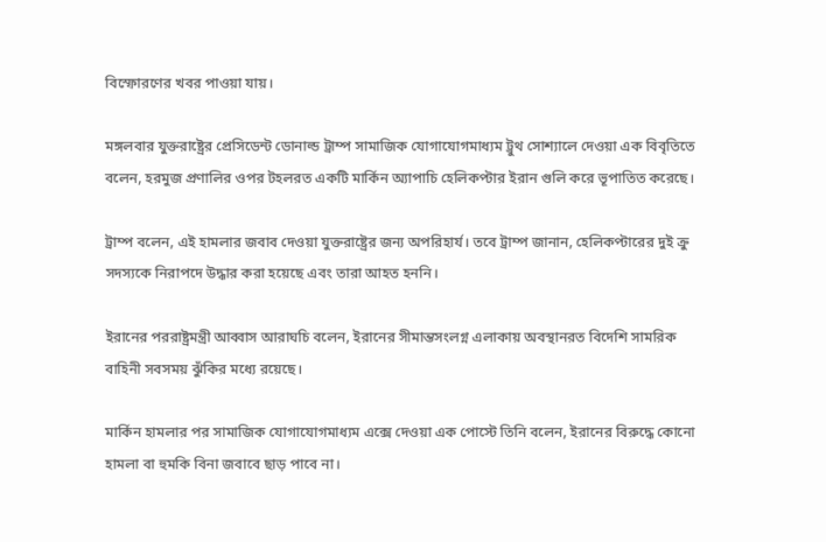বিস্ফোরণের খবর পাওয়া যায়।

মঙ্গলবার যুক্তরাষ্ট্রের প্রেসিডেন্ট ডোনাল্ড ট্রাম্প সামাজিক যোগাযোগমাধ্যম ট্রুথ সোশ্যালে দেওয়া এক বিবৃতিতে বলেন, হরমুজ প্রণালির ওপর টহলরত একটি মার্কিন অ্যাপাচি হেলিকপ্টার ইরান গুলি করে ভূপাতিত করেছে।

ট্রাম্প বলেন, এই হামলার জবাব দেওয়া যুক্তরাষ্ট্রের জন্য অপরিহার্য। তবে ট্রাম্প জানান, হেলিকপ্টারের দুই ক্রু সদস্যকে নিরাপদে উদ্ধার করা হয়েছে এবং তারা আহত হননি।

ইরানের পররাষ্ট্রমন্ত্রী আব্বাস আরাঘচি বলেন, ইরানের সীমান্তসংলগ্ন এলাকায় অবস্থানরত বিদেশি সামরিক বাহিনী সবসময় ঝুঁকির মধ্যে রয়েছে।

মার্কিন হামলার পর সামাজিক যোগাযোগমাধ্যম এক্সে দেওয়া এক পোস্টে তিনি বলেন, ইরানের বিরুদ্ধে কোনো হামলা বা হুমকি বিনা জবাবে ছাড় পাবে না।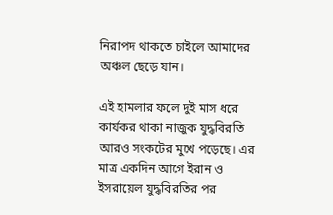নিরাপদ থাকতে চাইলে আমাদের অঞ্চল ছেড়ে যান।

এই হামলার ফলে দুই মাস ধরে কার্যকর থাকা নাজুক যুদ্ধবিরতি আরও সংকটের মুখে পড়েছে। এর মাত্র একদিন আগে ইরান ও ইসরায়েল যুদ্ধবিরতির পর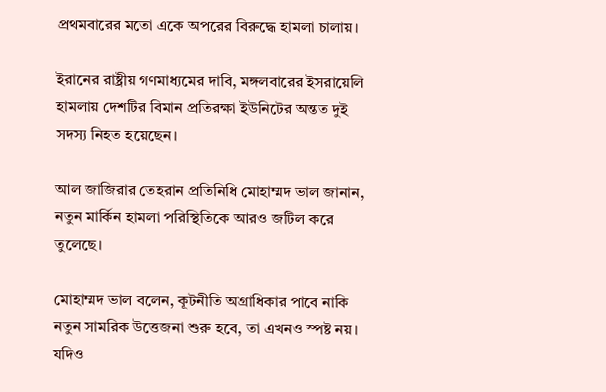প্রথমবারের মতো একে অপরের বিরুদ্ধে হামলা চালায়।

ইরানের রাষ্ট্রীয় গণমাধ্যমের দাবি, মঙ্গলবারের ইসরায়েলি হামলায় দেশটির বিমান প্রতিরক্ষা ইউনিটের অন্তত দুই সদস্য নিহত হয়েছেন।

আল জাজিরার তেহরান প্রতিনিধি মোহাম্মদ ভাল জানান, নতুন মার্কিন হামলা পরিস্থিতিকে আরও জটিল করে তুলেছে।

মোহাম্মদ ভাল বলেন, কূটনীতি অগ্রাধিকার পাবে নাকি নতুন সামরিক উত্তেজনা শুরু হবে, তা এখনও স্পষ্ট নয়। যদিও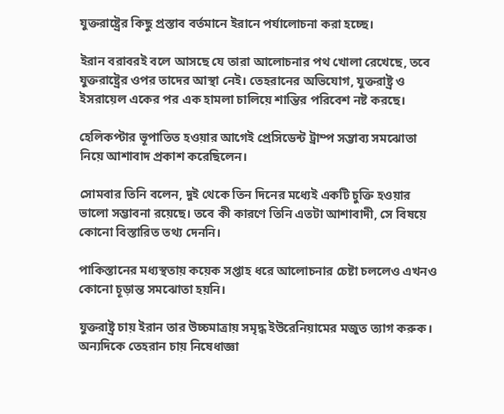যুক্তরাষ্ট্রের কিছু প্রস্তাব বর্তমানে ইরানে পর্যালোচনা করা হচ্ছে।

ইরান বরাবরই বলে আসছে যে তারা আলোচনার পথ খোলা রেখেছে, তবে যুক্তরাষ্ট্রের ওপর তাদের আস্থা নেই। তেহরানের অভিযোগ, যুক্তরাষ্ট্র ও ইসরায়েল একের পর এক হামলা চালিয়ে শান্তির পরিবেশ নষ্ট করছে।

হেলিকপ্টার ভূপাতিত হওয়ার আগেই প্রেসিডেন্ট ট্রাম্প সম্ভাব্য সমঝোতা নিয়ে আশাবাদ প্রকাশ করেছিলেন।

সোমবার তিনি বলেন, দুই থেকে তিন দিনের মধ্যেই একটি চুক্তি হওয়ার ভালো সম্ভাবনা রয়েছে। তবে কী কারণে তিনি এতটা আশাবাদী, সে বিষয়ে কোনো বিস্তারিত তথ্য দেননি।

পাকিস্তানের মধ্যস্থতায় কয়েক সপ্তাহ ধরে আলোচনার চেষ্টা চললেও এখনও কোনো চূড়ান্ত সমঝোতা হয়নি।

যুক্তরাষ্ট্র চায় ইরান তার উচ্চমাত্রায় সমৃদ্ধ ইউরেনিয়ামের মজুত ত্যাগ করুক। অন্যদিকে তেহরান চায় নিষেধাজ্ঞা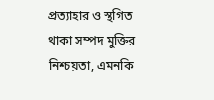প্রত্যাহার ও স্থগিত থাকা সম্পদ মুক্তির নিশ্চয়তা, এমনকি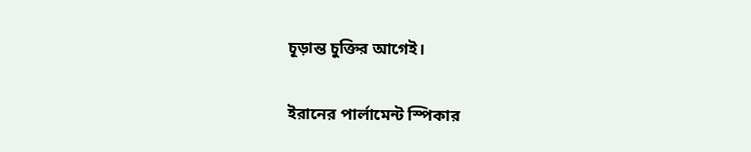চূড়ান্ত চুক্তির আগেই।

ইরানের পার্লামেন্ট স্পিকার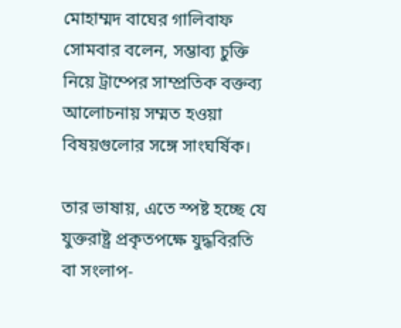মোহাম্মদ বাঘের গালিবাফ সোমবার বলেন, সম্ভাব্য চুক্তি নিয়ে ট্রাম্পের সাম্প্রতিক বক্তব্য আলোচনায় সম্মত হওয়া বিষয়গুলোর সঙ্গে সাংঘর্ষিক।

তার ভাষায়, এতে স্পষ্ট হচ্ছে যে যুক্তরাষ্ট্র প্রকৃতপক্ষে যুদ্ধবিরতি বা সংলাপ-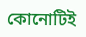কোনোটিই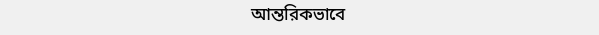আন্তরিকভাবে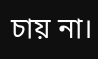চায় না।